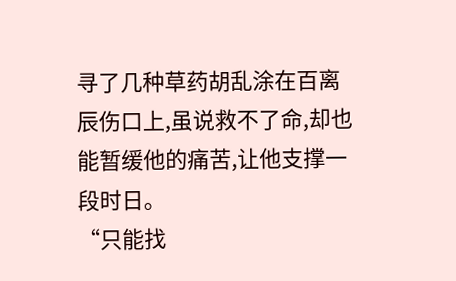寻了几种草药胡乱涂在百离辰伤口上,虽说救不了命,却也能暂缓他的痛苦,让他支撑一段时日。
“只能找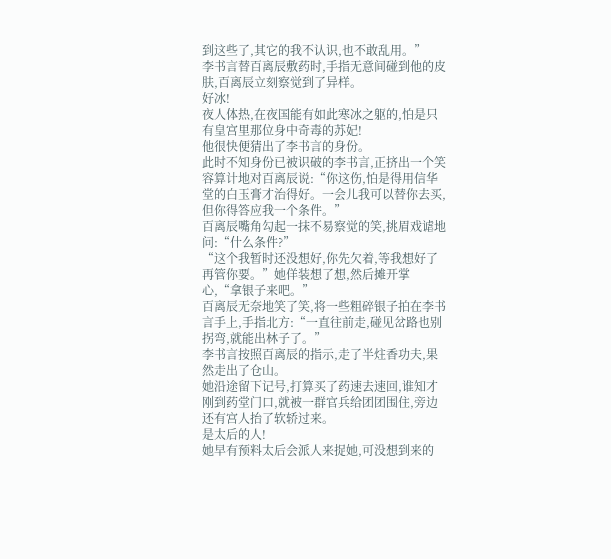到这些了,其它的我不认识,也不敢乱用。”
李书言替百离辰敷药时,手指无意间碰到他的皮肤,百离辰立刻察觉到了异样。
好冰!
夜人体热,在夜国能有如此寒冰之躯的,怕是只有皇宫里那位身中奇毒的苏妃!
他很快便猜出了李书言的身份。
此时不知身份已被识破的李书言,正挤出一个笑容算计地对百离辰说:“你这伤,怕是得用信华堂的白玉膏才治得好。一会儿我可以替你去买,但你得答应我一个条件。”
百离辰嘴角勾起一抹不易察觉的笑,挑眉戏谑地问:“什么条件?”
“这个我暂时还没想好,你先欠着,等我想好了再管你要。”她佯装想了想,然后摊开掌心,“拿银子来吧。”
百离辰无奈地笑了笑,将一些粗碎银子拍在李书言手上,手指北方:“一直往前走,碰见岔路也别拐弯,就能出林子了。”
李书言按照百离辰的指示,走了半炷香功夫,果然走出了仓山。
她沿途留下记号,打算买了药速去速回,谁知才刚到药堂门口,就被一群官兵给团团围住,旁边还有宫人抬了软轿过来。
是太后的人!
她早有预料太后会派人来捉她,可没想到来的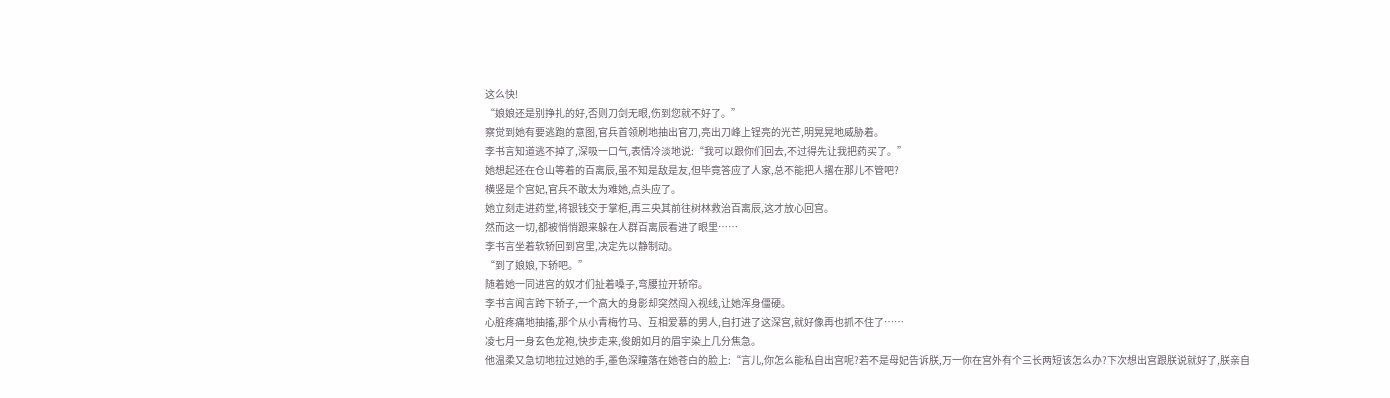这么快!
“娘娘还是别挣扎的好,否则刀剑无眼,伤到您就不好了。”
察觉到她有要逃跑的意图,官兵首领刷地抽出官刀,亮出刀峰上锃亮的光芒,明晃晃地威胁着。
李书言知道逃不掉了,深吸一口气,表情冷淡地说:“我可以跟你们回去,不过得先让我把药买了。”
她想起还在仓山等着的百离辰,虽不知是敌是友,但毕竟答应了人家,总不能把人撂在那儿不管吧?
横竖是个宫妃,官兵不敢太为难她,点头应了。
她立刻走进药堂,将银钱交于掌柜,再三央其前往树林救治百离辰,这才放心回宫。
然而这一切,都被悄悄跟来躲在人群百离辰看进了眼里……
李书言坐着软轿回到宫里,决定先以静制动。
“到了娘娘,下轿吧。”
随着她一同进宫的奴才们扯着嗓子,弯腰拉开轿帘。
李书言闻言跨下轿子,一个高大的身影却突然闯入视线,让她浑身僵硬。
心脏疼痛地抽搐,那个从小青梅竹马、互相爱慕的男人,自打进了这深宫,就好像再也抓不住了……
凌七月一身玄色龙袍,快步走来,俊朗如月的眉宇染上几分焦急。
他温柔又急切地拉过她的手,墨色深瞳落在她苍白的脸上:“言儿,你怎么能私自出宫呢?若不是母妃告诉朕,万一你在宫外有个三长两短该怎么办?下次想出宫跟朕说就好了,朕亲自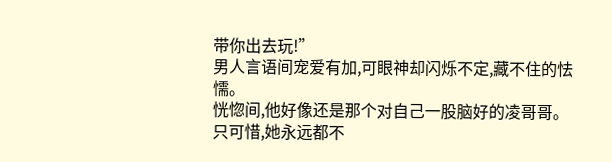带你出去玩!”
男人言语间宠爱有加,可眼神却闪烁不定,藏不住的怯懦。
恍惚间,他好像还是那个对自己一股脑好的凌哥哥。只可惜,她永远都不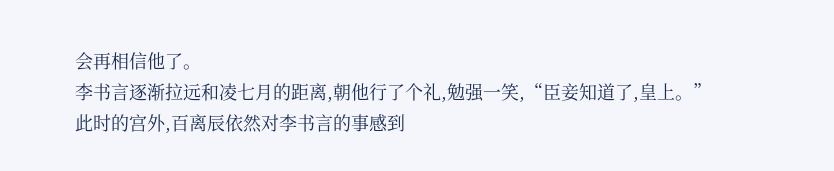会再相信他了。
李书言逐渐拉远和凌七月的距离,朝他行了个礼,勉强一笑,“臣妾知道了,皇上。”
此时的宫外,百离辰依然对李书言的事感到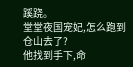蹊跷。
堂堂夜国宠妃,怎么跑到仓山去了?
他找到手下,命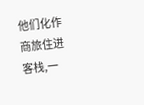他们化作商旅住进客栈,一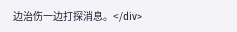边治伤一边打探消息。</div>